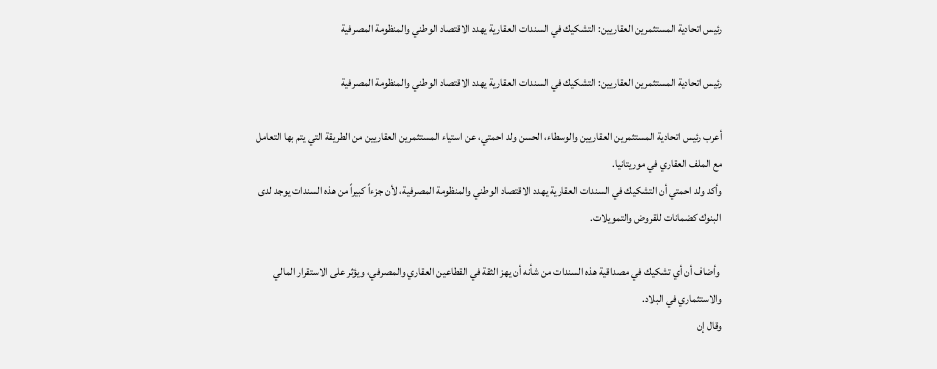رئيس اتحادية المستثمرين العقاريين: التشكيك في السندات العقارية يهدد الاقتصاد الوطني والمنظومة المصرفية

رئيس اتحادية المستثمرين العقاريين: التشكيك في السندات العقارية يهدد الاقتصاد الوطني والمنظومة المصرفية

أعرب رئيس اتحادية المستثمرين العقاريين والوسطاء، الحسن ولد احمتي، عن استياء المستثمرين العقاريين من الطريقة التي يتم بها التعامل مع الملف العقاري في موريتانيا.
وأكد ولد احمتي أن التشكيك في السندات العقارية يهدد الاقتصاد الوطني والمنظومة المصرفية، لأن جزءاً كبيراً من هذه السندات يوجد لدى البنوك كضمانات للقروض والتمويلات.

 وأضاف أن أي تشكيك في مصداقية هذه السندات من شأنه أن يهز الثقة في القطاعين العقاري والمصرفي، ويؤثر على الاستقرار المالي والاستثماري في البلاد.
وقال إن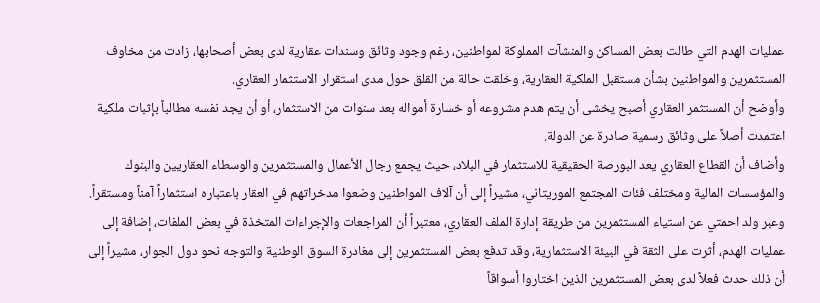عمليات الهدم التي طالت بعض المساكن والمنشآت المملوكة لمواطنين، رغم وجود وثائق وسندات عقارية لدى بعض أصحابها، زادت من مخاوف المستثمرين والمواطنين بشأن مستقبل الملكية العقارية، وخلقت حالة من القلق حول مدى استقرار الاستثمار العقاري.
وأوضح أن المستثمر العقاري أصبح يخشى أن يتم هدم مشروعه أو خسارة أمواله بعد سنوات من الاستثمار، أو أن يجد نفسه مطالباً بإثبات ملكية اعتمدت أصلاً على وثائق رسمية صادرة عن الدولة.
وأضاف أن القطاع العقاري يعد البورصة الحقيقية للاستثمار في البلاد، حيث يجمع رجال الأعمال والمستثمرين والوسطاء العقاريين والبنوك والمؤسسات المالية ومختلف فئات المجتمع الموريتاني، مشيراً إلى أن آلاف المواطنين وضعوا مدخراتهم في العقار باعتباره استثماراً آمناً ومستقراً.
وعبر ولد احمتي عن استياء المستثمرين من طريقة إدارة الملف العقاري، معتبراً أن المراجعات والإجراءات المتخذة في بعض الملفات، إضافة إلى عمليات الهدم، أثرت على الثقة في البيئة الاستثمارية، وقد تدفع بعض المستثمرين إلى مغادرة السوق الوطنية والتوجه نحو دول الجوار، مشيراً إلى أن ذلك حدث فعلاً لدى بعض المستثمرين الذين اختاروا أسواقاً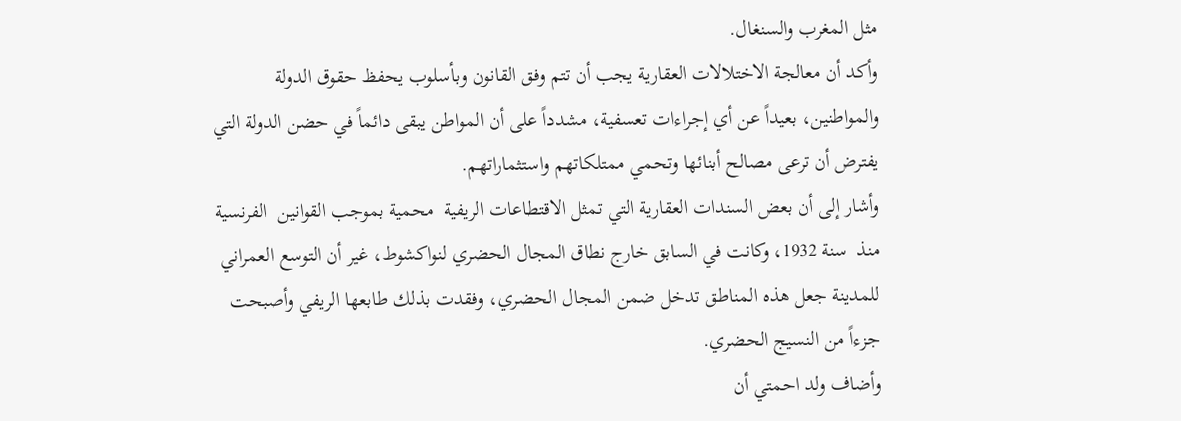مثل المغرب والسنغال.
وأكد أن معالجة الاختلالات العقارية يجب أن تتم وفق القانون وبأسلوب يحفظ حقوق الدولة والمواطنين، بعيداً عن أي إجراءات تعسفية، مشدداً على أن المواطن يبقى دائماً في حضن الدولة التي يفترض أن ترعى مصالح أبنائها وتحمي ممتلكاتهم واستثماراتهم.
وأشار إلى أن بعض السندات العقارية التي تمثل الاقتطاعات الريفية  محمية بموجب القوانين  الفرنسية منذ  سنة 1932، وكانت في السابق خارج نطاق المجال الحضري لنواكشوط، غير أن التوسع العمراني للمدينة جعل هذه المناطق تدخل ضمن المجال الحضري، وفقدت بذلك طابعها الريفي وأصبحت جزءاً من النسيج الحضري.
وأضاف ولد احمتي أن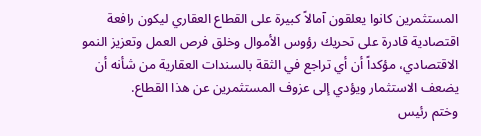المستثمرين كانوا يعلقون آمالاً كبيرة على القطاع العقاري ليكون رافعة اقتصادية قادرة على تحريك رؤوس الأموال وخلق فرص العمل وتعزيز النمو الاقتصادي، مؤكداً أن أي تراجع في الثقة بالسندات العقارية من شأنه أن يضعف الاستثمار ويؤدي إلى عزوف المستثمرين عن هذا القطاع.
وختم رئيس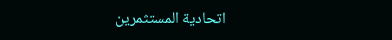اتحادية المستثمرين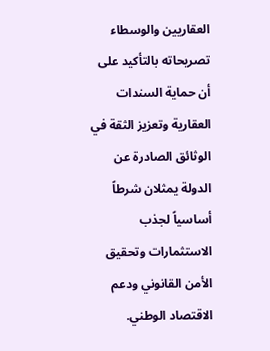العقاريين والوسطاء تصريحاته بالتأكيد على أن حماية السندات العقارية وتعزيز الثقة في الوثائق الصادرة عن الدولة يمثلان شرطاً أساسياً لجذب الاستثمارات وتحقيق الأمن القانوني ودعم الاقتصاد الوطني.